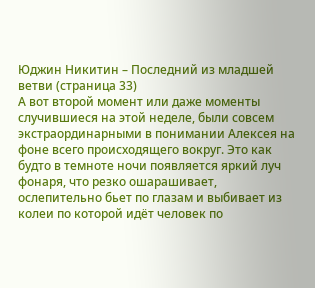Юджин Никитин – Последний из младшей ветви (страница 33)
А вот второй момент или даже моменты случившиеся на этой неделе, были совсем экстраординарными в понимании Алексея на фоне всего происходящего вокруг. Это как будто в темноте ночи появляется яркий луч фонаря, что резко ошарашивает, ослепительно бьет по глазам и выбивает из колеи по которой идёт человек по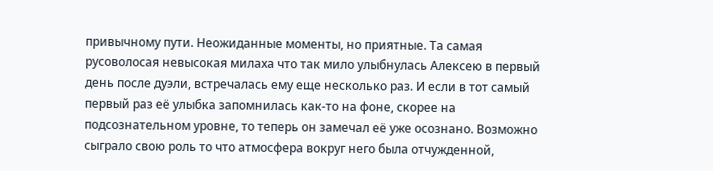привычному пути. Неожиданные моменты, но приятные. Та самая русоволосая невысокая милаха что так мило улыбнулась Алексею в первый день после дуэли, встречалась ему еще несколько раз. И если в тот самый первый раз её улыбка запомнилась как-то на фоне, скорее на подсознательном уровне, то теперь он замечал её уже осознано. Возможно сыграло свою роль то что атмосфера вокруг него была отчужденной,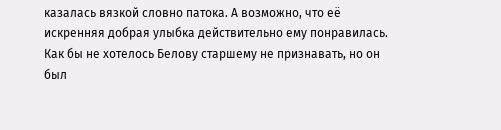казалась вязкой словно патока. А возможно, что её искренняя добрая улыбка действительно ему понравилась. Как бы не хотелось Белову старшему не признавать, но он был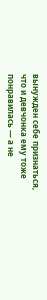вынужден себе признаться, что и девчонка ему тоже понравилась — а не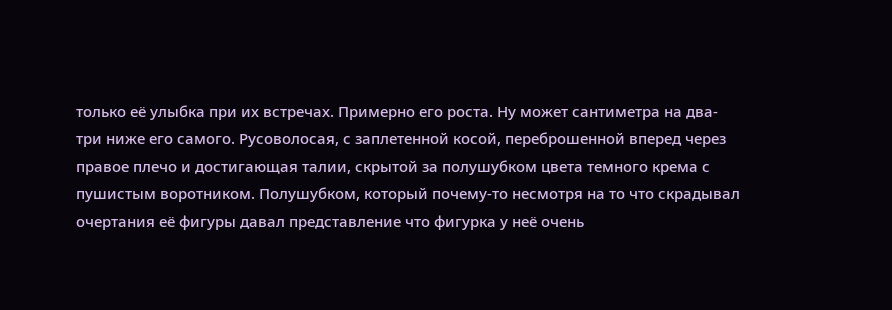только её улыбка при их встречах. Примерно его роста. Ну может сантиметра на два-три ниже его самого. Русоволосая, с заплетенной косой, переброшенной вперед через правое плечо и достигающая талии, скрытой за полушубком цвета темного крема с пушистым воротником. Полушубком, который почему-то несмотря на то что скрадывал очертания её фигуры давал представление что фигурка у неё очень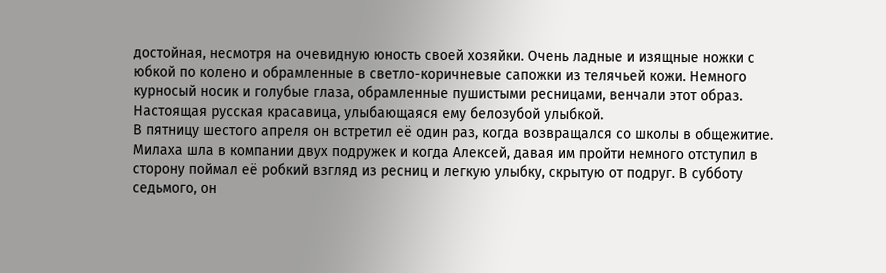достойная, несмотря на очевидную юность своей хозяйки. Очень ладные и изящные ножки с юбкой по колено и обрамленные в светло-коричневые сапожки из телячьей кожи. Немного курносый носик и голубые глаза, обрамленные пушистыми ресницами, венчали этот образ. Настоящая русская красавица, улыбающаяся ему белозубой улыбкой.
В пятницу шестого апреля он встретил её один раз, когда возвращался со школы в общежитие. Милаха шла в компании двух подружек и когда Алексей, давая им пройти немного отступил в сторону поймал её робкий взгляд из ресниц и легкую улыбку, скрытую от подруг. В субботу седьмого, он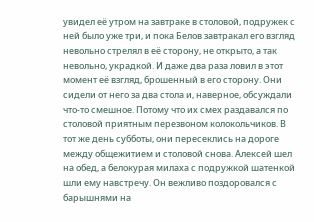увидел её утром на завтраке в столовой, подружек с ней было уже три, и пока Белов завтракал его взгляд невольно стрелял в её сторону, не открыто, а так невольно, украдкой. И даже два раза ловил в этот момент её взгляд, брошенный в его сторону. Они сидели от него за два стола и, наверное, обсуждали что-то смешное. Потому что их смех раздавался по столовой приятным перезвоном колокольчиков. В тот же день субботы, они пересеклись на дороге между общежитием и столовой снова. Алексей шел на обед, а белокурая милаха с подружкой шатенкой шли ему навстречу. Он вежливо поздоровался с барышнями на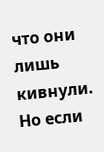что они лишь кивнули. Но если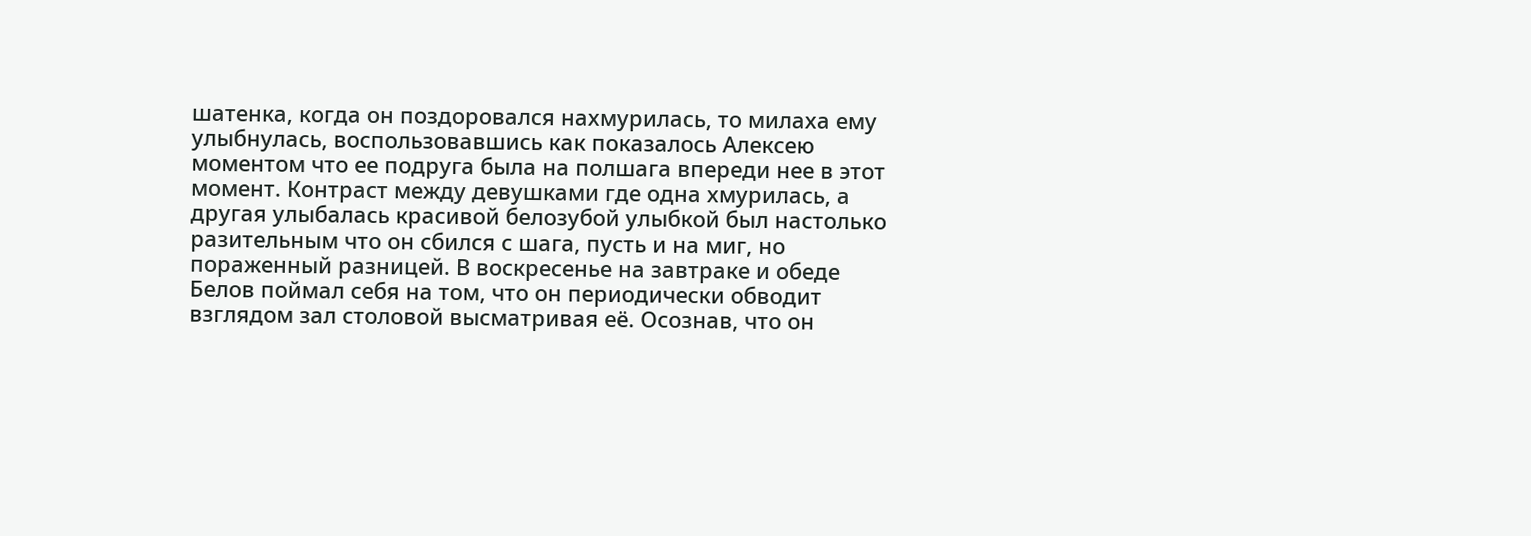шатенка, когда он поздоровался нахмурилась, то милаха ему улыбнулась, воспользовавшись как показалось Алексею моментом что ее подруга была на полшага впереди нее в этот момент. Контраст между девушками где одна хмурилась, а другая улыбалась красивой белозубой улыбкой был настолько разительным что он сбился с шага, пусть и на миг, но пораженный разницей. В воскресенье на завтраке и обеде Белов поймал себя на том, что он периодически обводит взглядом зал столовой высматривая её. Осознав, что он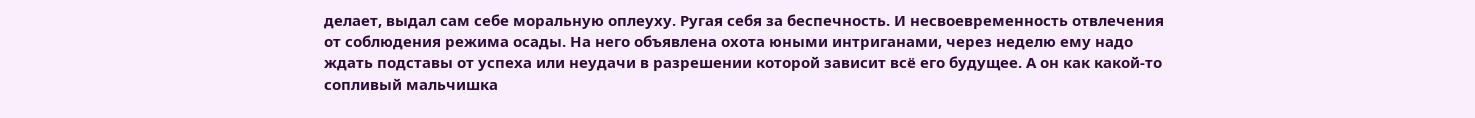делает, выдал сам себе моральную оплеуху. Ругая себя за беспечность. И несвоевременность отвлечения от соблюдения режима осады. На него объявлена охота юными интриганами, через неделю ему надо ждать подставы от успеха или неудачи в разрешении которой зависит всё его будущее. А он как какой-то сопливый мальчишка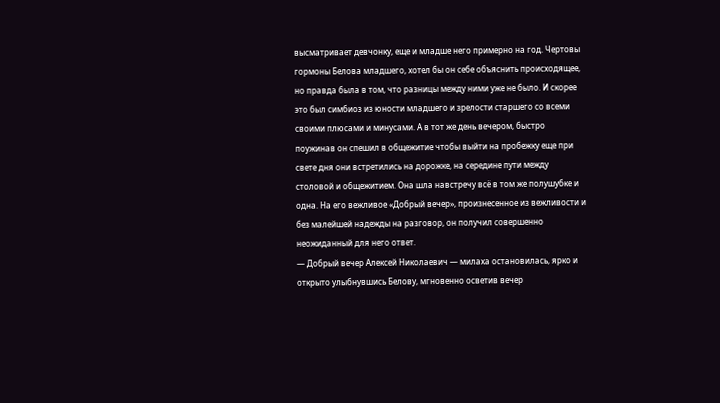высматривает девчонку, еще и младше него примерно на год. Чертовы гормоны Белова младшего, хотел бы он себе объяснить происходящее, но правда была в том, что разницы между ними уже не было. И скорее это был симбиоз из юности младшего и зрелости старшего со всеми своими плюсами и минусами. А в тот же день вечером, быстро поужинав он спешил в общежитие чтобы выйти на пробежку еще при свете дня они встретились на дорожке, на середине пути между столовой и общежитием. Она шла навстречу всё в том же полушубке и одна. На его вежливое «Добрый вечер», произнесенное из вежливости и без малейшей надежды на разговор, он получил совершенно неожиданный для него ответ.
— Добрый вечер Алексей Николаевич — милаха остановилась, ярко и открыто улыбнувшись Белову, мгновенно осветив вечер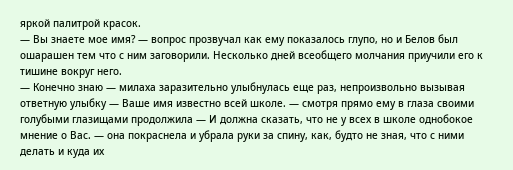яркой палитрой красок.
— Вы знаете мое имя? — вопрос прозвучал как ему показалось глупо, но и Белов был ошарашен тем что с ним заговорили. Несколько дней всеобщего молчания приучили его к тишине вокруг него.
— Конечно знаю — милаха заразительно улыбнулась еще раз, непроизвольно вызывая ответную улыбку — Ваше имя известно всей школе. — смотря прямо ему в глаза своими голубыми глазищами продолжила — И должна сказать, что не у всех в школе однобокое мнение о Вас. — она покраснела и убрала руки за спину, как, будто не зная, что с ними делать и куда их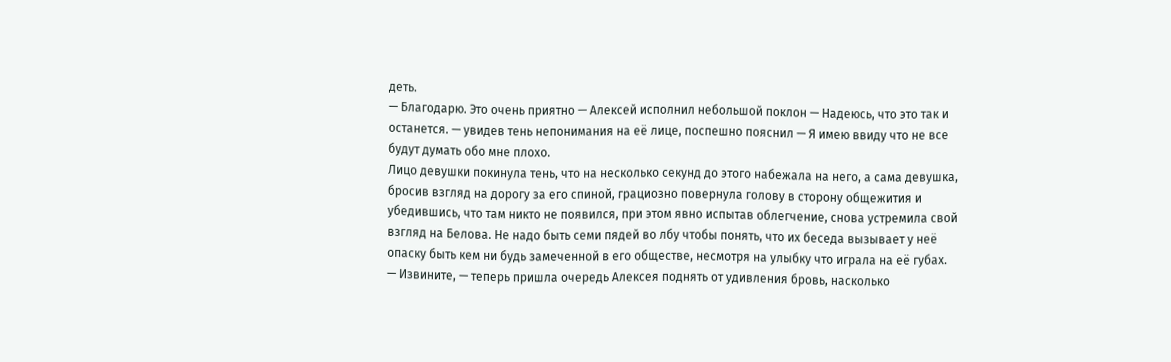деть.
— Благодарю. Это очень приятно — Алексей исполнил небольшой поклон — Надеюсь, что это так и останется. — увидев тень непонимания на её лице, поспешно пояснил — Я имею ввиду что не все будут думать обо мне плохо.
Лицо девушки покинула тень, что на несколько секунд до этого набежала на него, а сама девушка, бросив взгляд на дорогу за его спиной, грациозно повернула голову в сторону общежития и убедившись, что там никто не появился, при этом явно испытав облегчение, снова устремила свой взгляд на Белова. Не надо быть семи пядей во лбу чтобы понять, что их беседа вызывает у неё опаску быть кем ни будь замеченной в его обществе, несмотря на улыбку что играла на её губах.
— Извините, — теперь пришла очередь Алексея поднять от удивления бровь, насколько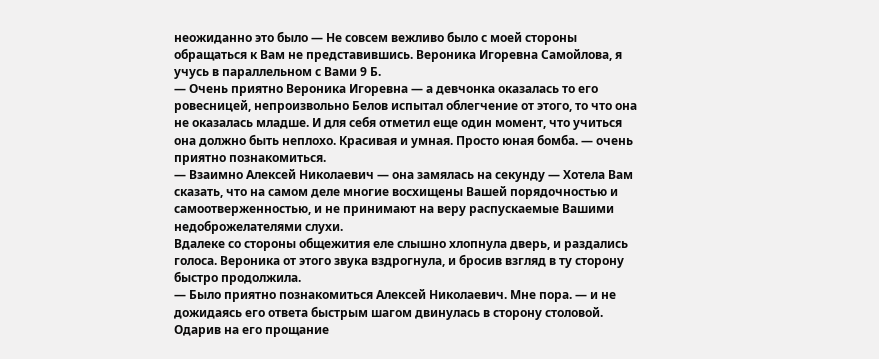неожиданно это было — Не совсем вежливо было с моей стороны обращаться к Вам не представившись. Вероника Игоревна Самойлова, я учусь в параллельном с Вами 9 Б.
— Очень приятно Вероника Игоревна — а девчонка оказалась то его ровесницей, непроизвольно Белов испытал облегчение от этого, то что она не оказалась младше. И для себя отметил еще один момент, что учиться она должно быть неплохо. Красивая и умная. Просто юная бомба. — очень приятно познакомиться.
— Взаимно Алексей Николаевич — она замялась на секунду — Хотела Вам сказать, что на самом деле многие восхищены Вашей порядочностью и самоотверженностью, и не принимают на веру распускаемые Вашими недоброжелателями слухи.
Вдалеке со стороны общежития еле слышно хлопнула дверь, и раздались голоса. Вероника от этого звука вздрогнула, и бросив взгляд в ту сторону быстро продолжила.
— Было приятно познакомиться Алексей Николаевич. Мне пора. — и не дожидаясь его ответа быстрым шагом двинулась в сторону столовой. Одарив на его прощание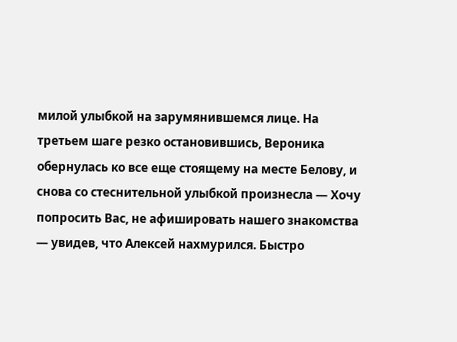милой улыбкой на зарумянившемся лице. На третьем шаге резко остановившись, Вероника обернулась ко все еще стоящему на месте Белову, и снова со стеснительной улыбкой произнесла — Хочу попросить Вас, не афишировать нашего знакомства — увидев, что Алексей нахмурился. Быстро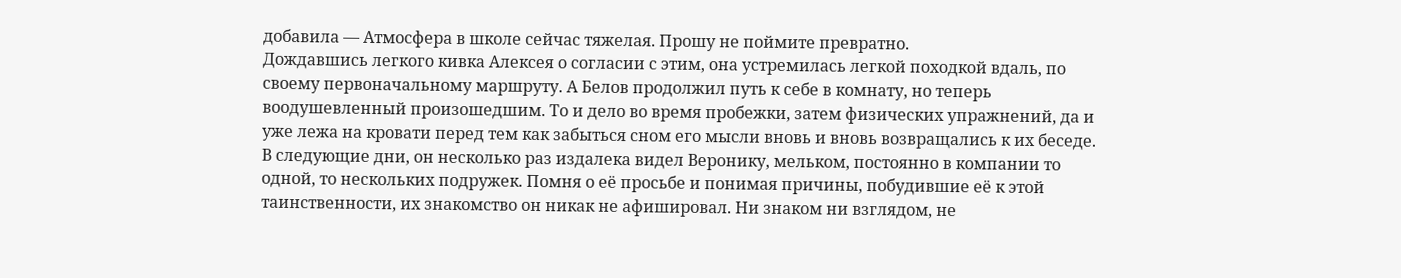добавила — Атмосфера в школе сейчас тяжелая. Прошу не поймите превратно.
Дождавшись легкого кивка Алексея о согласии с этим, она устремилась легкой походкой вдаль, по своему первоначальному маршруту. А Белов продолжил путь к себе в комнату, но теперь воодушевленный произошедшим. То и дело во время пробежки, затем физических упражнений, да и уже лежа на кровати перед тем как забыться сном его мысли вновь и вновь возвращались к их беседе.
В следующие дни, он несколько раз издалека видел Веронику, мельком, постоянно в компании то одной, то нескольких подружек. Помня о её просьбе и понимая причины, побудившие её к этой таинственности, их знакомство он никак не афишировал. Ни знаком ни взглядом, не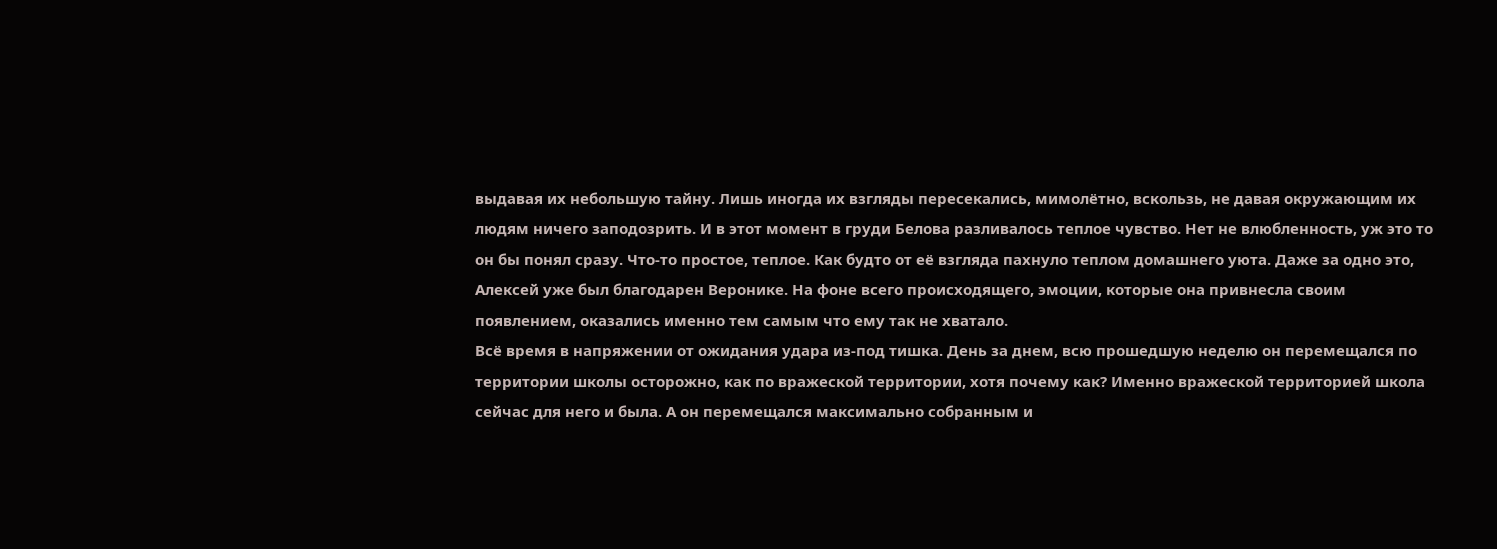выдавая их небольшую тайну. Лишь иногда их взгляды пересекались, мимолётно, вскользь, не давая окружающим их людям ничего заподозрить. И в этот момент в груди Белова разливалось теплое чувство. Нет не влюбленность, уж это то он бы понял сразу. Что-то простое, теплое. Как будто от её взгляда пахнуло теплом домашнего уюта. Даже за одно это, Алексей уже был благодарен Веронике. На фоне всего происходящего, эмоции, которые она привнесла своим появлением, оказались именно тем самым что ему так не хватало.
Всё время в напряжении от ожидания удара из-под тишка. День за днем, всю прошедшую неделю он перемещался по территории школы осторожно, как по вражеской территории, хотя почему как? Именно вражеской территорией школа сейчас для него и была. А он перемещался максимально собранным и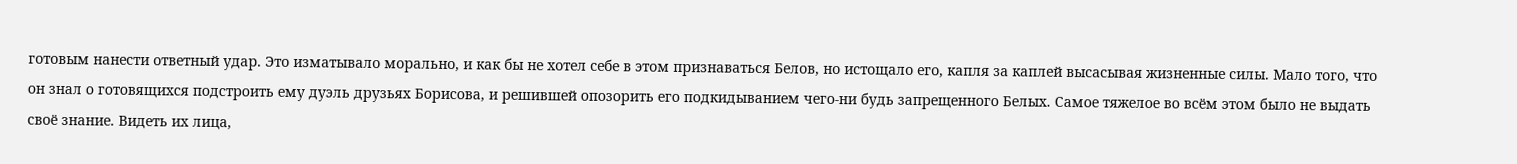готовым нанести ответный удар. Это изматывало морально, и как бы не хотел себе в этом признаваться Белов, но истощало его, капля за каплей высасывая жизненные силы. Мало того, что он знал о готовящихся подстроить ему дуэль друзьях Борисова, и решившей опозорить его подкидыванием чего-ни будь запрещенного Белых. Самое тяжелое во всём этом было не выдать своё знание. Видеть их лица,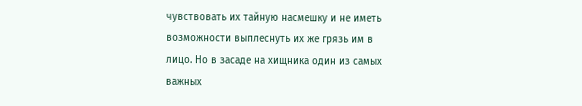чувствовать их тайную насмешку и не иметь возможности выплеснуть их же грязь им в лицо. Но в засаде на хищника один из самых важных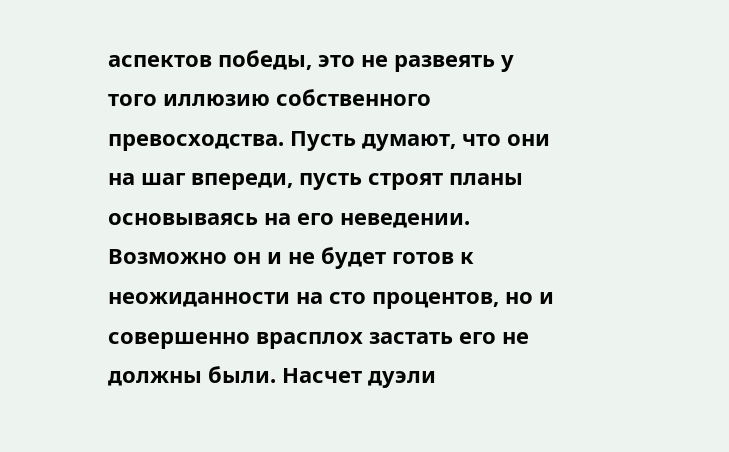аспектов победы, это не развеять у того иллюзию собственного превосходства. Пусть думают, что они на шаг впереди, пусть строят планы основываясь на его неведении. Возможно он и не будет готов к неожиданности на сто процентов, но и совершенно врасплох застать его не должны были. Насчет дуэли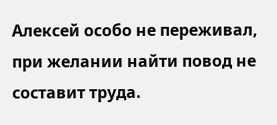Алексей особо не переживал, при желании найти повод не составит труда.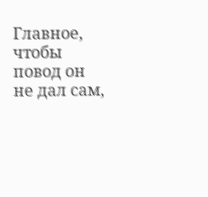Главное, чтобы повод он не дал сам,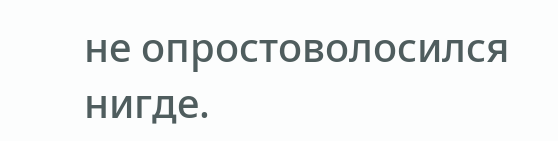не опростоволосился нигде.